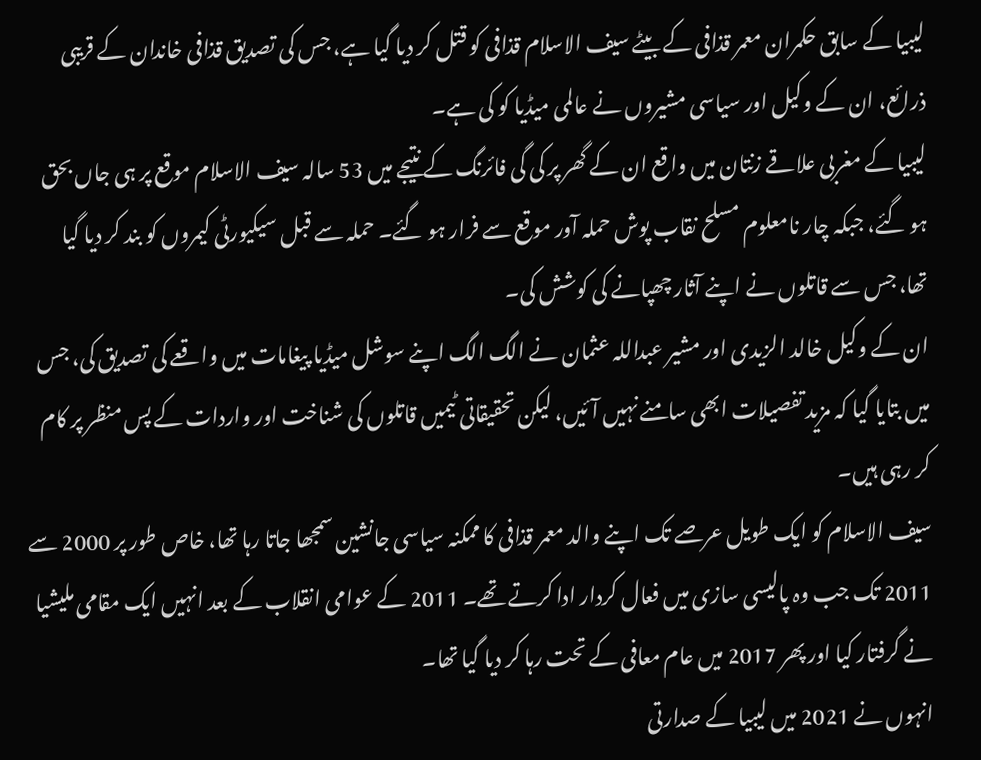لیبیا کے سابق حکمران معمر قذافی کے بیٹے سیف الاسلام قذافی کو قتل کر دیا گیا ہے، جس کی تصدیق قذافی خاندان کے قریبی ذرائع، ان کے وکیل اور سیاسی مشیروں نے عالمی میڈیا کو کی ہے۔
لیبیا کے مغربی علاقے زنتان میں واقع ان کے گھر پر کی گی فائرنگ کے نتیجے میں 53 سالہ سیف الاسلام موقع پر ہی جاں بحق ہو گئے، جبکہ چار نامعلوم مسلح نقاب پوش حملہ آور موقع سے فرار ہو گئے۔ حملہ سے قبل سیکیورٹی کیمروں کو بند کر دیا گیا تھا، جس سے قاتلوں نے اپنے آثار چھپانے کی کوشش کی۔
ان کے وکیل خالد الزیدی اور مشیر عبداللہ عثمان نے الگ الگ اپنے سوشل میڈیا پیغامات میں واقعے کی تصدیق کی، جس میں بتایا گیا کہ مزید تفصیلات ابھی سامنے نہیں آئیں، لیکن تحقیقاتی ٹیمیں قاتلوں کی شناخت اور واردات کے پس منظر پر کام کر رہی ہیں۔
سیف الاسلام کو ایک طویل عرصے تک اپنے والد معمر قذافی کا ممکنہ سیاسی جانشین سمجھا جاتا رہا تھا، خاص طور پر 2000 سے 2011 تک جب وہ پالیسی سازی میں فعال کردار ادا کرتے تھے۔ 2011 کے عوامی انقلاب کے بعد انہیں ایک مقامی ملیشیا نے گرفتار کیا اور پھر 2017 میں عام معافی کے تحت رہا کر دیا گیا تھا۔
انہوں نے 2021 میں لیبیا کے صدارتی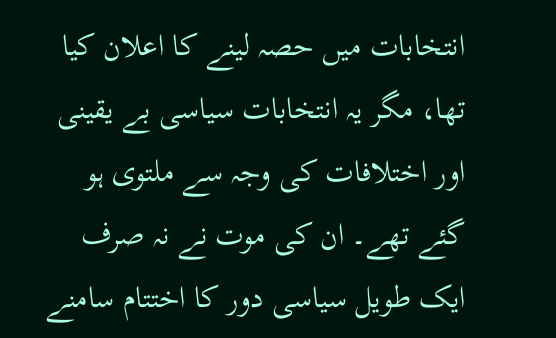انتخابات میں حصہ لینے کا اعلان کیا تھا، مگر یہ انتخابات سیاسی بے یقینی اور اختلافات کی وجہ سے ملتوی ہو گئے تھے۔ ان کی موت نے نہ صرف ایک طویل سیاسی دور کا اختتام سامنے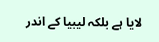لایا ہے بلکہ لیبیا کے اندر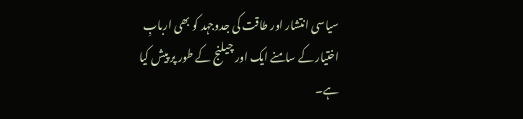سیاسی انتشار اور طاقت کی جدوجہد کو بھی اربابِ اختیار کے سامنے ایک اور چیلنج کے طور پر پیش کیا ہے۔